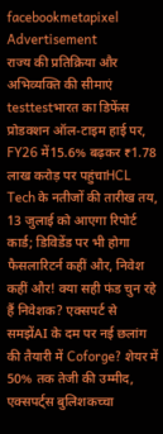facebookmetapixel
Advertisement
राज्य की प्रतिक्रिया और अभिव्यक्ति की सीमाएं testtestभारत का डिफेंस प्रोडक्शन ऑल-टाइम हाई पर, FY26 में15.6% बढ़कर ₹1.78 लाख करोड़ पर पहुंचाHCL Tech के नतीजों की तारीख तय, 13 जुलाई को आएगा रिपोर्ट कार्ड; डिविडेंड पर भी होगा फैसलारिटर्न कहीं और, निवेश कहीं और! क्या सही फंड चुन रहे हैं निवेशक? एक्सपर्ट से समझेंAI के दम पर नई छलांग की तैयारी में Coforge? शेयर में 50% तक तेजी की उम्मीद, एक्सपर्ट्स बुलिशकच्चा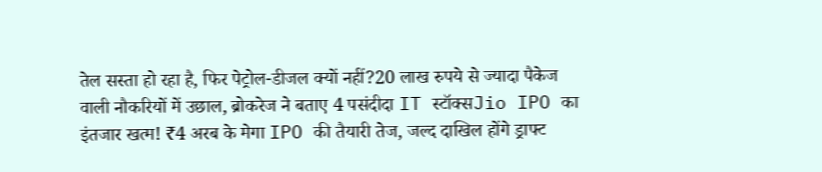तेल सस्ता हो रहा है, फिर पेट्रोल-डीजल क्यों नहीं?20 लाख रुपये से ज्यादा पैकेज वाली नौकरियों में उछाल, ब्रोकरेज ने बताए 4 पसंदीदा IT स्टॉक्सJio IPO का इंतजार खत्म! ₹4 अरब के मेगा IPO की तैयारी तेज, जल्द दाखिल होंगे ड्राफ्ट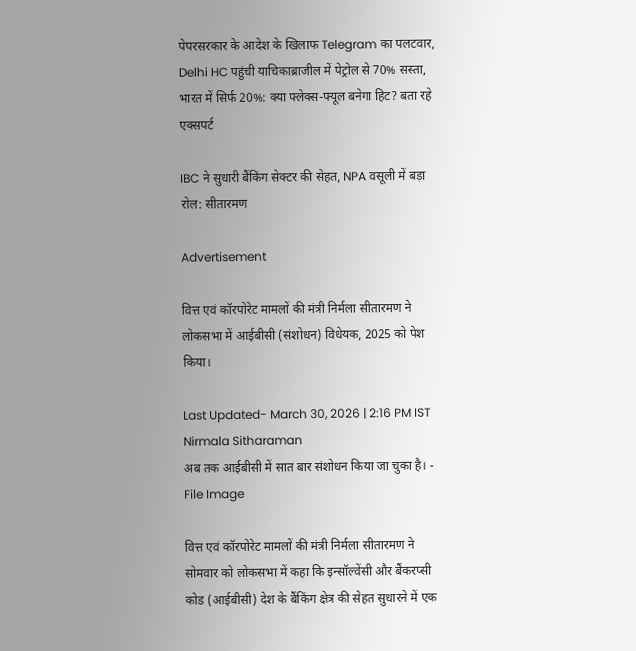पेपरसरकार के आदेश के खिलाफ Telegram का पलटवार, Delhi HC पहुंची याचिकाब्राजील में पेट्रोल से 70% सस्ता, भारत में सिर्फ 20%: क्या फ्लेक्स-फ्यूल बनेगा हिट? बता रहे एक्सपर्ट

IBC ने सुधारी बैंकिंग सेक्टर की सेहत, NPA वसूली में बड़ा रोल: सीतारमण

Advertisement

वित्त एवं कॉरपोरेट मामलों की मंत्री निर्मला सीतारमण ने लोकसभा में आईबीसी (संशोधन) विधेयक, 2025 को पेश किया।

Last Updated- March 30, 2026 | 2:16 PM IST
Nirmala Sitharaman
अब तक आईबीसी में सात बार संशोधन किया जा चुका है। - File Image

वित्त एवं कॉरपोरेट मामलों की मंत्री निर्मला सीतारमण ने सोमवार को लोकसभा में कहा कि इन्सॉल्वेंसी और बैंकरप्सी कोड (आईबीसी) देश के बैंकिंग क्षेत्र की सेहत सुधारने में एक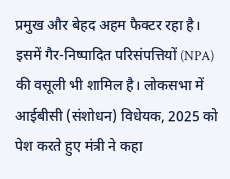प्रमुख और बेहद अहम फैक्टर रहा है। इसमें गैर-निष्पादित परिसंपत्तियों (NPA) की वसूली भी शामिल है। लोकसभा में आईबीसी (संशोधन) विधेयक, 2025 को पेश करते हुए मंत्री ने कहा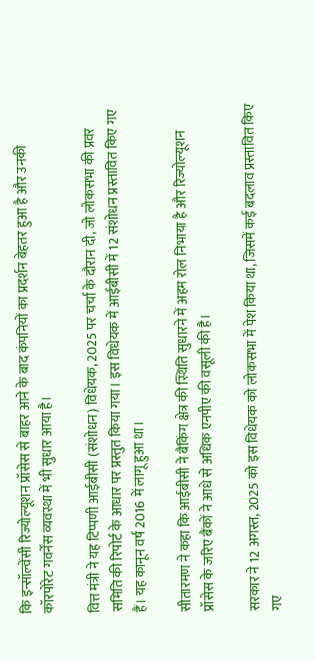कि इन्सॉल्वेंसी रिज्योल्यूशन प्रॉसेस से बाहर आने के बाद कंपनियों का प्रदर्शन बेहतर हुआ है और उनकी कॉरपोरेट गवर्नेंस व्यवस्था में भी सुधार आया है।

वित्त मंत्री ने यह टिप्पणी आईबीसी (संशोधन) विधेयक, 2025 पर चर्चा के दौरान दी, जो लोकसभा की प्रवर समिति की रिपोर्ट के आधार पर प्रस्तुत किया गया। इस विधेयक में आईबीसी में 12 संशोधन प्रस्तावित किए गए हैं। यह कानून वर्ष 2016 में लागू हुआ था।

सीतारमण ने कहा कि आईबीसी ने बैंकिंग क्षेत्र की स्थिति सुधारने में अहम रोल निभाया है और रिज्योल्यूशन प्रॉसेस के जरिए बैंकों ने आधे से अधिक एनपीए की वसूली की है।

सरकार ने 12 अगस्त, 2025 को इस विधेयक को लोकसभा में पेश किया था, जिसमें कई बदलाव प्रस्तावित किए गए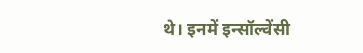थे। इनमें इन्सॉल्वेंसी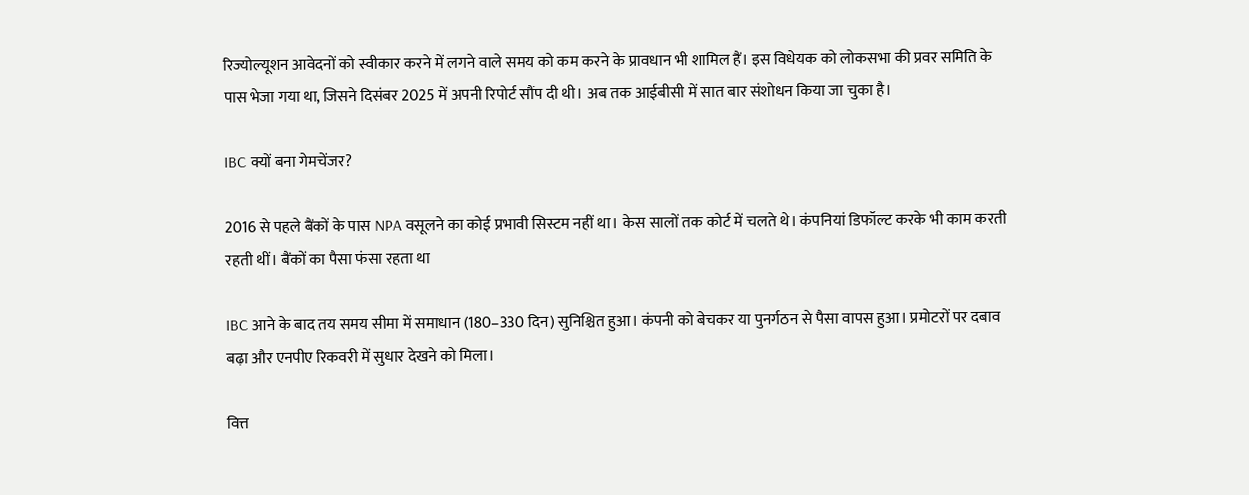रिज्योल्यूशन आवेदनों को स्वीकार करने में लगने वाले समय को कम करने के प्रावधान भी शामिल हैं। इस विधेयक को लोकसभा की प्रवर समिति के पास भेजा गया था, जिसने दिसंबर 2025 में अपनी रिपोर्ट सौंप दी थी। अब तक आईबीसी में सात बार संशोधन किया जा चुका है।

IBC क्यों बना गेमचेंजर?

2016 से पहले बैंकों के पास NPA वसूलने का कोई प्रभावी सिस्टम नहीं था। केस सालों तक कोर्ट में चलते थे। कंपनियां डिफॉल्ट करके भी काम करती रहती थीं। बैंकों का पैसा फंसा रहता था

IBC आने के बाद तय समय सीमा में समाधान (180–330 दिन) सुनिश्चित हुआ। कंपनी को बेचकर या पुनर्गठन से पैसा वापस हुआ। प्रमोटरों पर दबाव बढ़ा और एनपीए रिकवरी में सुधार देखने को मिला।

वित्त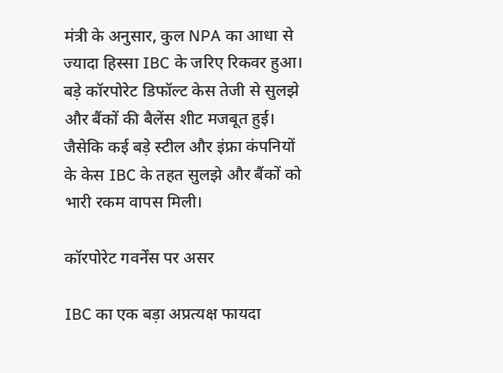मंत्री के अनुसार, कुल NPA का आधा से ज्यादा हिस्सा IBC के जरिए रिकवर हुआ। बड़े कॉरपोरेट डिफॉल्ट केस तेजी से सुलझे और बैंकों की बैलेंस शीट मजबूत हुई। जैसेकि कई बड़े स्टील और इंफ्रा कंपनियों के केस IBC के तहत सुलझे और बैंकों को भारी रकम वापस मिली।

कॉरपोरेट गवर्नेंस पर असर

IBC का एक बड़ा अप्रत्यक्ष फायदा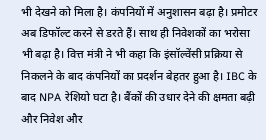भी देखने को मिला है। कंपनियों में अनुशासन बढ़ा है। प्रमोटर अब डिफॉल्ट करने से डरते हैं। साथ ही निवेशकों का भरोसा भी बढ़ा है। वित्त मंत्री ने भी कहा कि इंसॉल्वेंसी प्रक्रिया से निकलने के बाद कंपनियों का प्रदर्शन बेहतर हुआ है। IBC के बाद NPA रेशियो घटा है। बैंकों की उधार देने की क्षमता बढ़ी और निवेश और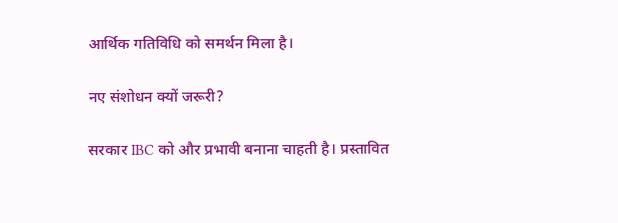आर्थिक गतिविधि को समर्थन मिला है।

नए संशोधन क्यों जरूरी?

सरकार IBC को और प्रभावी बनाना चाहती है। प्रस्तावित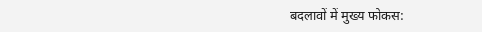बदलावों में मुख्य फोकस: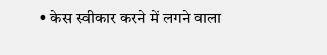• केस स्वीकार करने में लगने वाला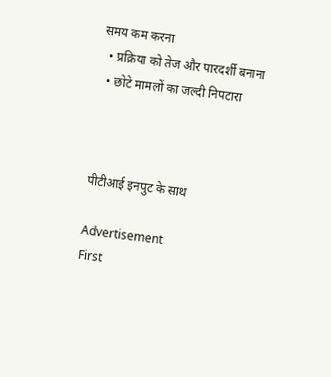समय कम करना
  • प्रक्रिया को तेज और पारदर्शी बनाना
  • छोटे मामलों का जल्दी निपटारा



पीटीआई इनपुट के साथ

Advertisement
First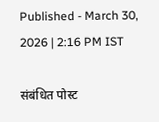Published - March 30, 2026 | 2:16 PM IST

संबंधित पोस्ट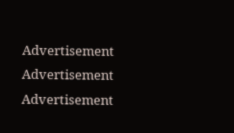Advertisement
Advertisement
Advertisement